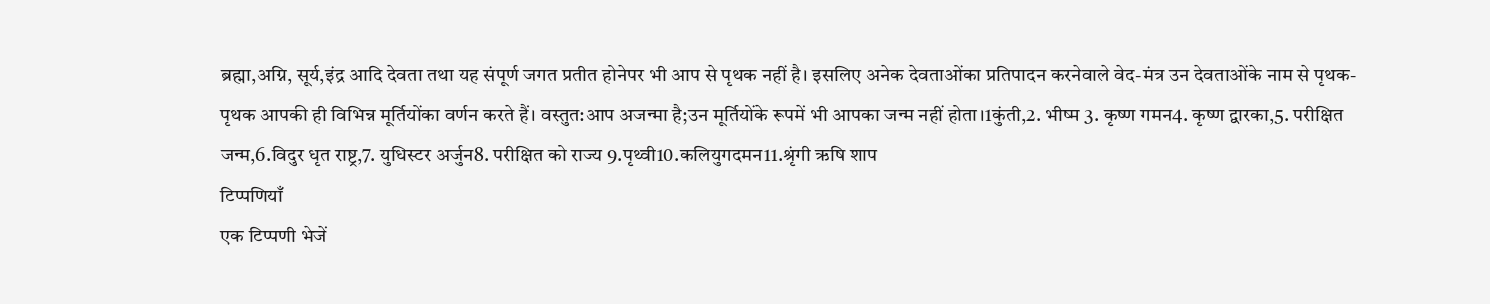ब्रह्मा,अग्नि, सूर्य,इंद्र आदि देवता तथा यह संपूर्ण जगत प्रतीत होनेपर भी आप से पृथक नहीं है। इसलिए अनेक देवताओंका प्रतिपादन करनेवाले वेद-मंत्र उन देवताओंके नाम से पृथक-पृथक आपकी ही विभिन्न मूर्तियोंका वर्णन करते हैं। वस्तुत:आप अजन्मा है;उन मूर्तियोंके रूपमें भी आपका जन्म नहीं होता।1कुंती,2. भीष्म 3. कृष्ण गमन4. कृष्ण द्वारका,5. परीक्षित जन्म,6.विदुर धृत राष्ट्र,7. युधिस्टर अर्जुन8. परीक्षित को राज्य 9.पृथ्वी10.कलियुगदमन11.श्रृंगी ऋषि शाप
टिप्पणियाँ
एक टिप्पणी भेजें